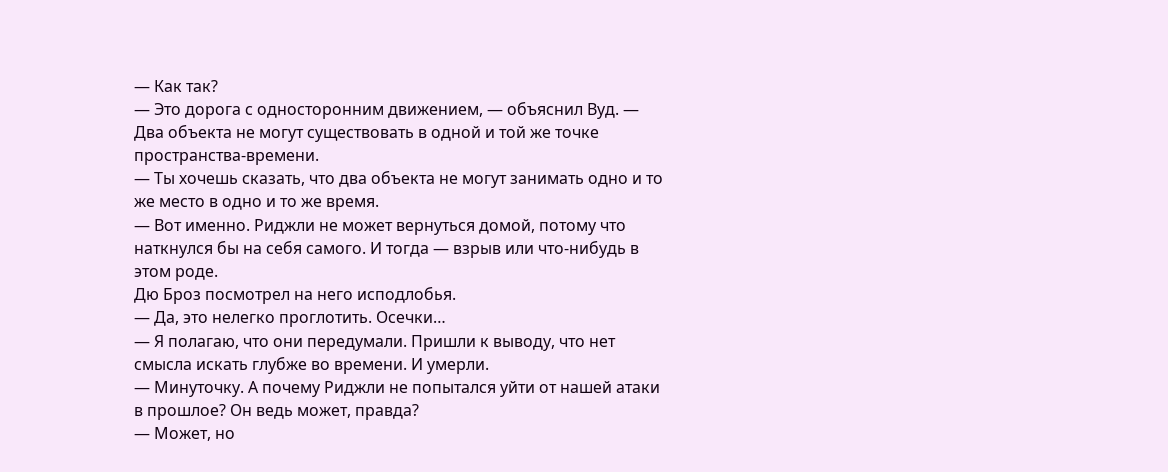— Как так?
— Это дорога с односторонним движением, — объяснил Вуд. — Два объекта не могут существовать в одной и той же точке пространства-времени.
— Ты хочешь сказать, что два объекта не могут занимать одно и то же место в одно и то же время.
— Вот именно. Риджли не может вернуться домой, потому что наткнулся бы на себя самого. И тогда — взрыв или что-нибудь в этом роде.
Дю Броз посмотрел на него исподлобья.
— Да, это нелегко проглотить. Осечки…
— Я полагаю, что они передумали. Пришли к выводу, что нет смысла искать глубже во времени. И умерли.
— Минуточку. А почему Риджли не попытался уйти от нашей атаки в прошлое? Он ведь может, правда?
— Может, но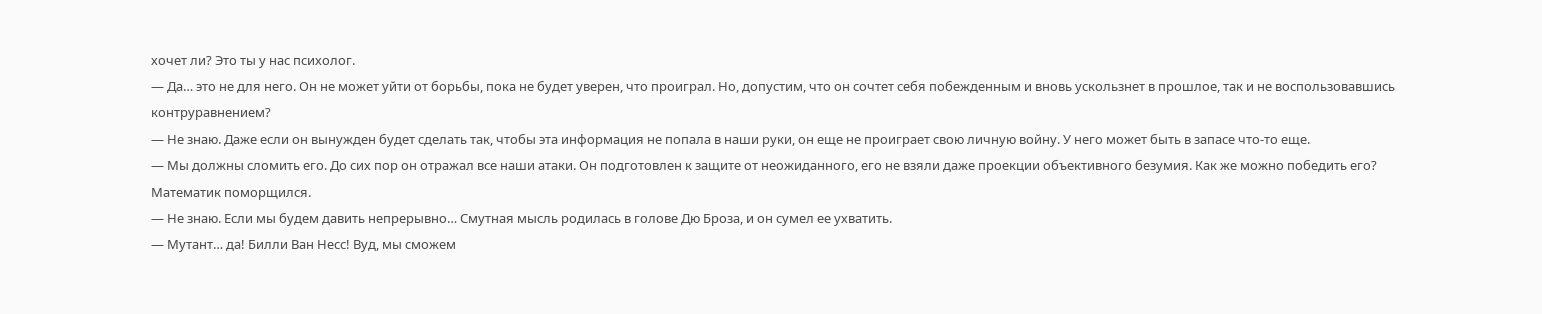хочет ли? Это ты у нас психолог.
— Да… это не для него. Он не может уйти от борьбы, пока не будет уверен, что проиграл. Но, допустим, что он сочтет себя побежденным и вновь ускользнет в прошлое, так и не воспользовавшись контруравнением?
— Не знаю. Даже если он вынужден будет сделать так, чтобы эта информация не попала в наши руки, он еще не проиграет свою личную войну. У него может быть в запасе что-то еще.
— Мы должны сломить его. До сих пор он отражал все наши атаки. Он подготовлен к защите от неожиданного, его не взяли даже проекции объективного безумия. Как же можно победить его?
Математик поморщился.
— Не знаю. Если мы будем давить непрерывно… Смутная мысль родилась в голове Дю Броза, и он сумел ее ухватить.
— Мутант… да! Билли Ван Несс! Вуд, мы сможем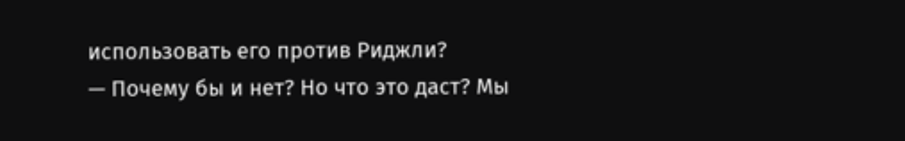использовать его против Риджли?
— Почему бы и нет? Но что это даст? Мы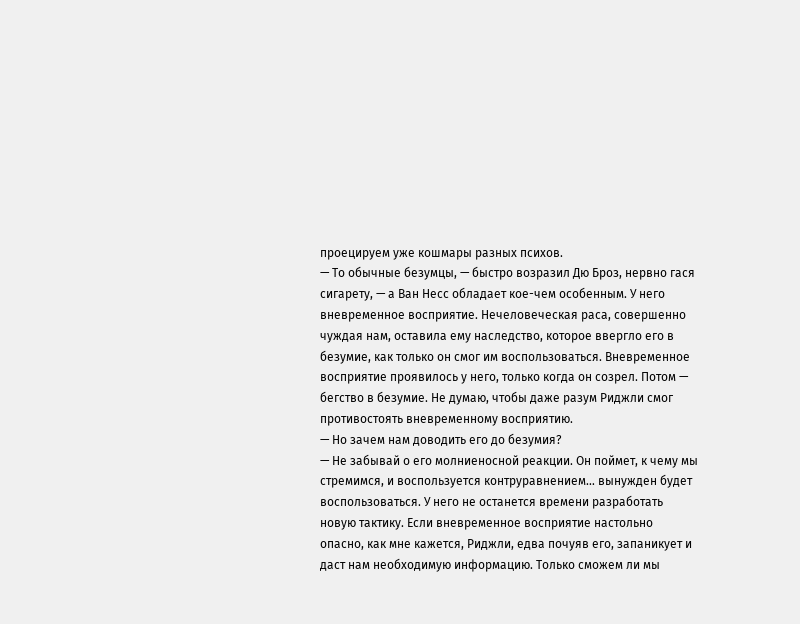проецируем уже кошмары разных психов.
— То обычные безумцы, — быстро возразил Дю Броз, нервно гася сигарету, — а Ван Несс обладает кое-чем особенным. У него вневременное восприятие. Нечеловеческая раса, совершенно чуждая нам, оставила ему наследство, которое ввергло его в безумие, как только он смог им воспользоваться. Вневременное восприятие проявилось у него, только когда он созрел. Потом — бегство в безумие. Не думаю, чтобы даже разум Риджли смог противостоять вневременному восприятию.
— Но зачем нам доводить его до безумия?
— Не забывай о его молниеносной реакции. Он поймет, к чему мы стремимся, и воспользуется контруравнением… вынужден будет воспользоваться. У него не останется времени разработать новую тактику. Если вневременное восприятие настольно опасно, как мне кажется, Риджли, едва почуяв его, запаникует и даст нам необходимую информацию. Только сможем ли мы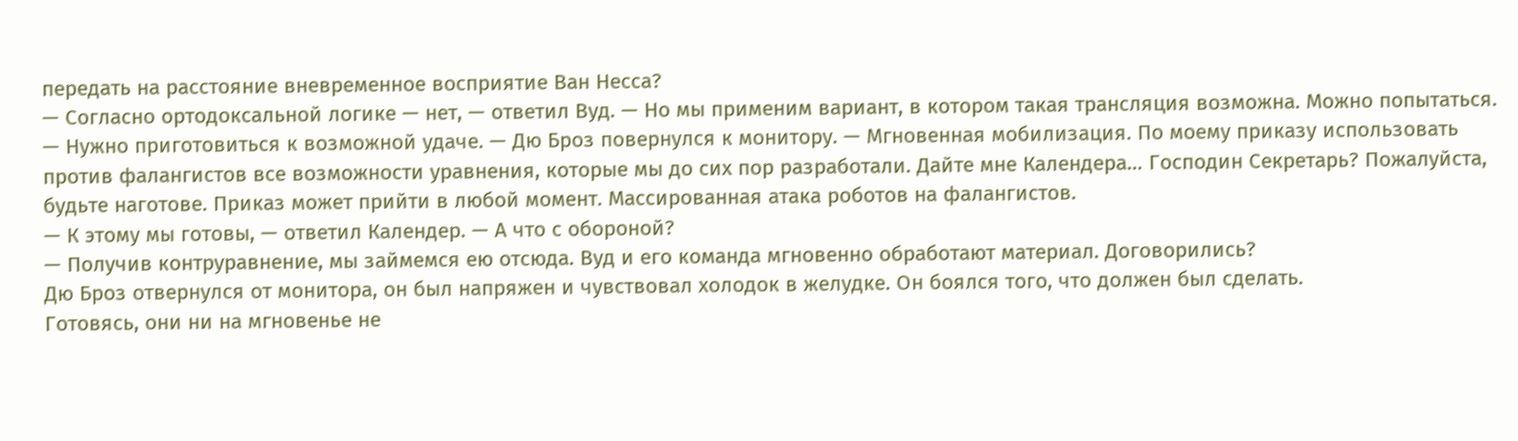передать на расстояние вневременное восприятие Ван Несса?
— Согласно ортодоксальной логике — нет, — ответил Вуд. — Но мы применим вариант, в котором такая трансляция возможна. Можно попытаться.
— Нужно приготовиться к возможной удаче. — Дю Броз повернулся к монитору. — Мгновенная мобилизация. По моему приказу использовать против фалангистов все возможности уравнения, которые мы до сих пор разработали. Дайте мне Календера… Господин Секретарь? Пожалуйста, будьте наготове. Приказ может прийти в любой момент. Массированная атака роботов на фалангистов.
— К этому мы готовы, — ответил Календер. — А что с обороной?
— Получив контруравнение, мы займемся ею отсюда. Вуд и его команда мгновенно обработают материал. Договорились?
Дю Броз отвернулся от монитора, он был напряжен и чувствовал холодок в желудке. Он боялся того, что должен был сделать.
Готовясь, они ни на мгновенье не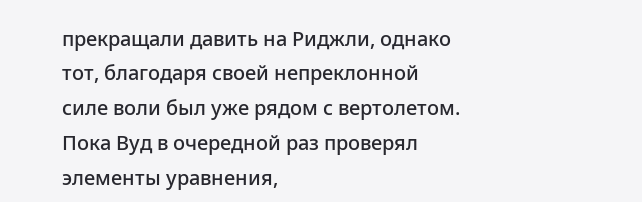прекращали давить на Риджли, однако тот, благодаря своей непреклонной силе воли был уже рядом с вертолетом. Пока Вуд в очередной раз проверял элементы уравнения,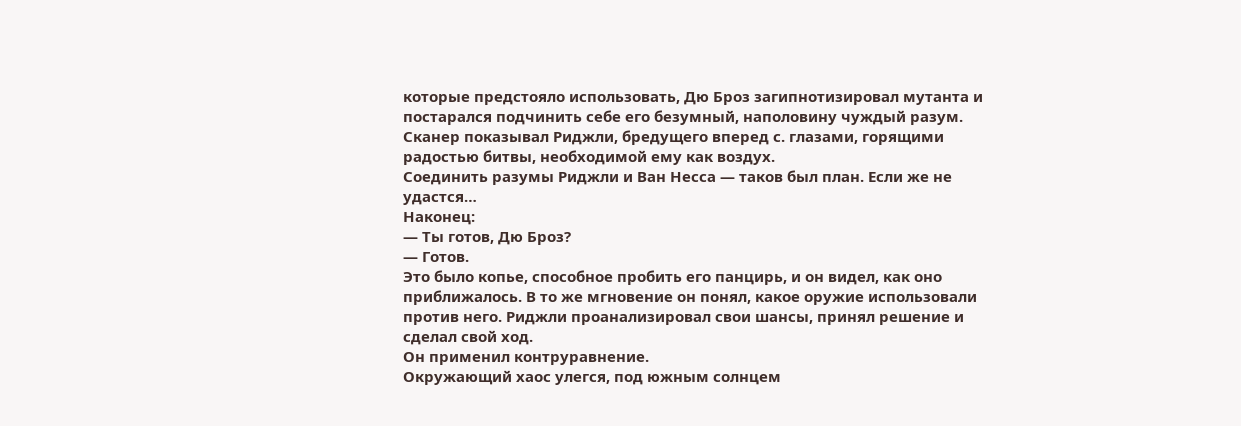которые предстояло использовать, Дю Броз загипнотизировал мутанта и постарался подчинить себе его безумный, наполовину чуждый разум.
Сканер показывал Риджли, бредущего вперед с. глазами, горящими радостью битвы, необходимой ему как воздух.
Соединить разумы Риджли и Ван Несса — таков был план. Если же не удастся…
Наконец:
— Ты готов, Дю Броз?
— Готов.
Это было копье, способное пробить его панцирь, и он видел, как оно приближалось. В то же мгновение он понял, какое оружие использовали против него. Риджли проанализировал свои шансы, принял решение и сделал свой ход.
Он применил контруравнение.
Окружающий хаос улегся, под южным солнцем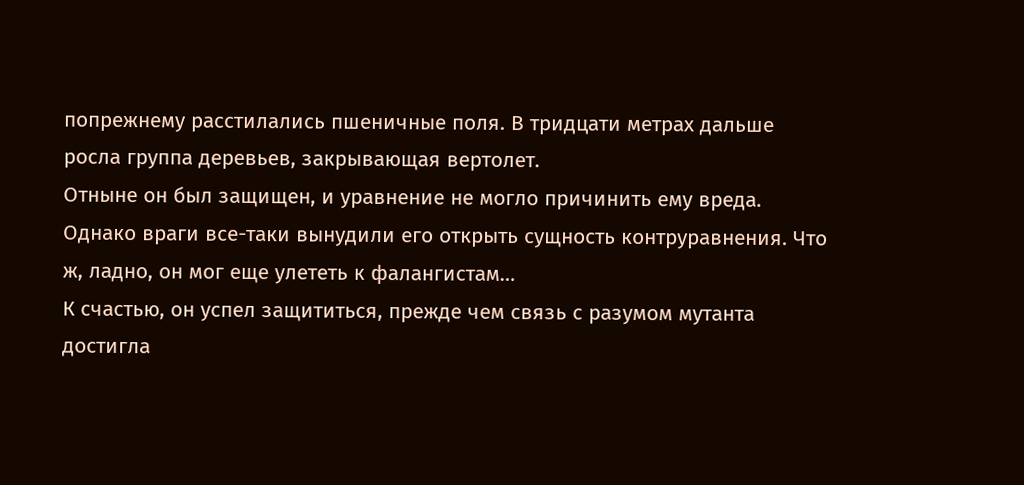попрежнему расстилались пшеничные поля. В тридцати метрах дальше росла группа деревьев, закрывающая вертолет.
Отныне он был защищен, и уравнение не могло причинить ему вреда. Однако враги все-таки вынудили его открыть сущность контруравнения. Что ж, ладно, он мог еще улететь к фалангистам…
К счастью, он успел защититься, прежде чем связь с разумом мутанта достигла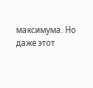максимума. Но даже этот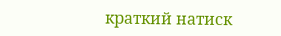краткий натиск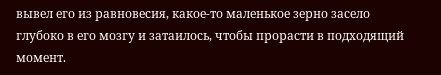вывел его из равновесия, какое-то маленькое зерно засело глубоко в его мозгу и затаилось, чтобы прорасти в подходящий момент.